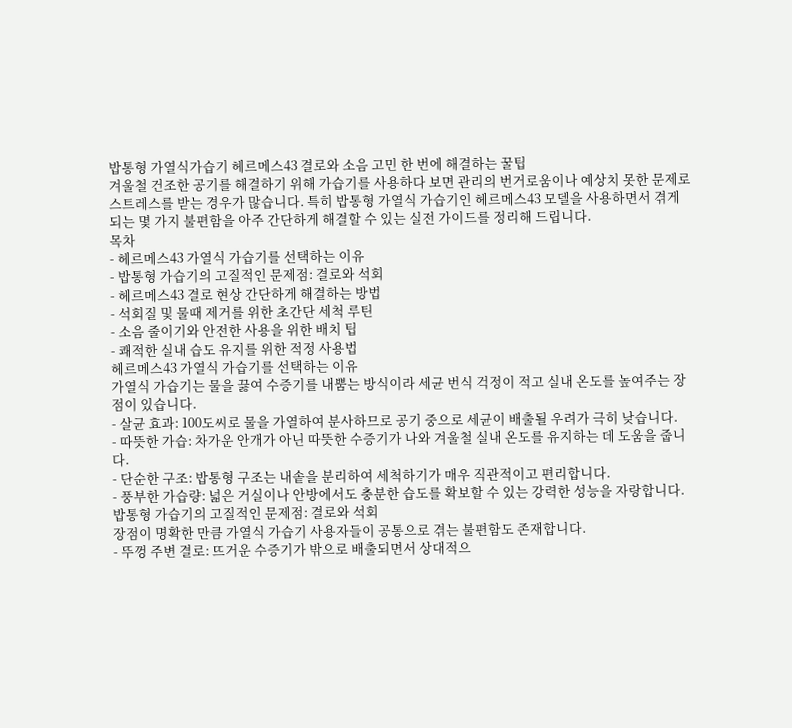밥통형 가열식가습기 헤르메스43 결로와 소음 고민 한 번에 해결하는 꿀팁
겨울철 건조한 공기를 해결하기 위해 가습기를 사용하다 보면 관리의 번거로움이나 예상치 못한 문제로 스트레스를 받는 경우가 많습니다. 특히 밥통형 가열식 가습기인 헤르메스43 모델을 사용하면서 겪게 되는 몇 가지 불편함을 아주 간단하게 해결할 수 있는 실전 가이드를 정리해 드립니다.
목차
- 헤르메스43 가열식 가습기를 선택하는 이유
- 밥통형 가습기의 고질적인 문제점: 결로와 석회
- 헤르메스43 결로 현상 간단하게 해결하는 방법
- 석회질 및 물때 제거를 위한 초간단 세척 루틴
- 소음 줄이기와 안전한 사용을 위한 배치 팁
- 쾌적한 실내 습도 유지를 위한 적정 사용법
헤르메스43 가열식 가습기를 선택하는 이유
가열식 가습기는 물을 끓여 수증기를 내뿜는 방식이라 세균 번식 걱정이 적고 실내 온도를 높여주는 장점이 있습니다.
- 살균 효과: 100도씨로 물을 가열하여 분사하므로 공기 중으로 세균이 배출될 우려가 극히 낮습니다.
- 따뜻한 가습: 차가운 안개가 아닌 따뜻한 수증기가 나와 겨울철 실내 온도를 유지하는 데 도움을 줍니다.
- 단순한 구조: 밥통형 구조는 내솥을 분리하여 세척하기가 매우 직관적이고 편리합니다.
- 풍부한 가습량: 넓은 거실이나 안방에서도 충분한 습도를 확보할 수 있는 강력한 성능을 자랑합니다.
밥통형 가습기의 고질적인 문제점: 결로와 석회
장점이 명확한 만큼 가열식 가습기 사용자들이 공통으로 겪는 불편함도 존재합니다.
- 뚜껑 주변 결로: 뜨거운 수증기가 밖으로 배출되면서 상대적으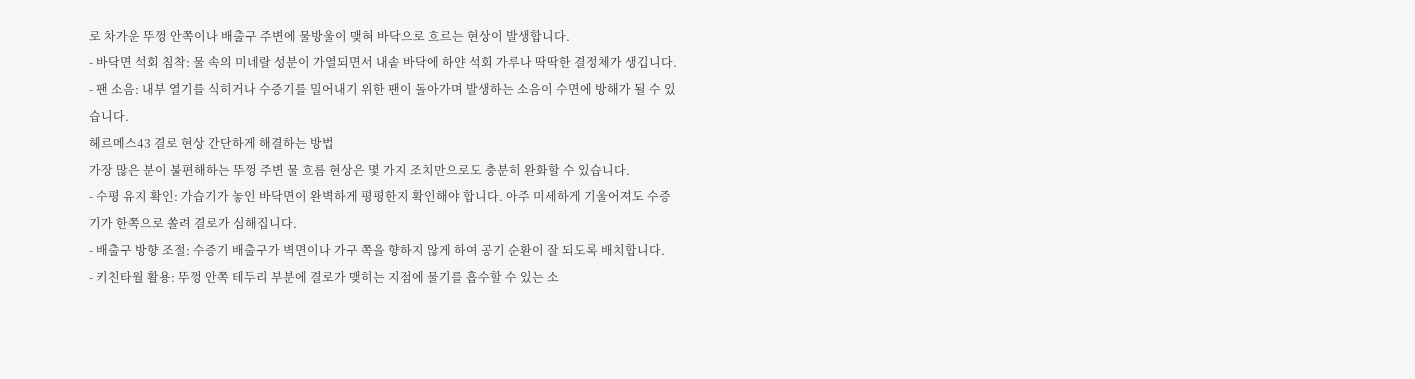로 차가운 뚜껑 안쪽이나 배출구 주변에 물방울이 맺혀 바닥으로 흐르는 현상이 발생합니다.
- 바닥면 석회 침착: 물 속의 미네랄 성분이 가열되면서 내솥 바닥에 하얀 석회 가루나 딱딱한 결정체가 생깁니다.
- 팬 소음: 내부 열기를 식히거나 수증기를 밀어내기 위한 팬이 돌아가며 발생하는 소음이 수면에 방해가 될 수 있습니다.
헤르메스43 결로 현상 간단하게 해결하는 방법
가장 많은 분이 불편해하는 뚜껑 주변 물 흐름 현상은 몇 가지 조치만으로도 충분히 완화할 수 있습니다.
- 수평 유지 확인: 가습기가 놓인 바닥면이 완벽하게 평평한지 확인해야 합니다. 아주 미세하게 기울어져도 수증기가 한쪽으로 쏠려 결로가 심해집니다.
- 배출구 방향 조절: 수증기 배출구가 벽면이나 가구 쪽을 향하지 않게 하여 공기 순환이 잘 되도록 배치합니다.
- 키친타월 활용: 뚜껑 안쪽 테두리 부분에 결로가 맺히는 지점에 물기를 흡수할 수 있는 소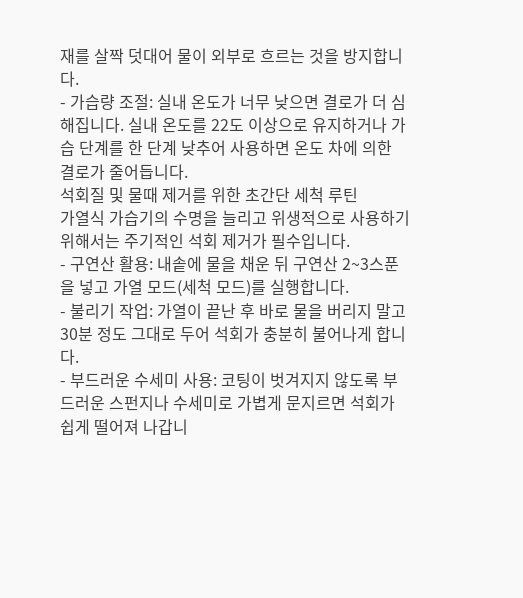재를 살짝 덧대어 물이 외부로 흐르는 것을 방지합니다.
- 가습량 조절: 실내 온도가 너무 낮으면 결로가 더 심해집니다. 실내 온도를 22도 이상으로 유지하거나 가습 단계를 한 단계 낮추어 사용하면 온도 차에 의한 결로가 줄어듭니다.
석회질 및 물때 제거를 위한 초간단 세척 루틴
가열식 가습기의 수명을 늘리고 위생적으로 사용하기 위해서는 주기적인 석회 제거가 필수입니다.
- 구연산 활용: 내솥에 물을 채운 뒤 구연산 2~3스푼을 넣고 가열 모드(세척 모드)를 실행합니다.
- 불리기 작업: 가열이 끝난 후 바로 물을 버리지 말고 30분 정도 그대로 두어 석회가 충분히 불어나게 합니다.
- 부드러운 수세미 사용: 코팅이 벗겨지지 않도록 부드러운 스펀지나 수세미로 가볍게 문지르면 석회가 쉽게 떨어져 나갑니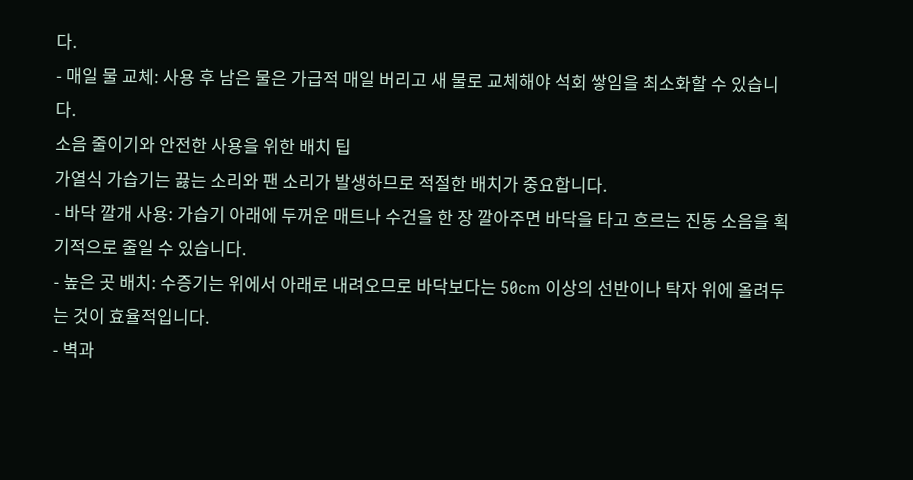다.
- 매일 물 교체: 사용 후 남은 물은 가급적 매일 버리고 새 물로 교체해야 석회 쌓임을 최소화할 수 있습니다.
소음 줄이기와 안전한 사용을 위한 배치 팁
가열식 가습기는 끓는 소리와 팬 소리가 발생하므로 적절한 배치가 중요합니다.
- 바닥 깔개 사용: 가습기 아래에 두꺼운 매트나 수건을 한 장 깔아주면 바닥을 타고 흐르는 진동 소음을 획기적으로 줄일 수 있습니다.
- 높은 곳 배치: 수증기는 위에서 아래로 내려오므로 바닥보다는 50cm 이상의 선반이나 탁자 위에 올려두는 것이 효율적입니다.
- 벽과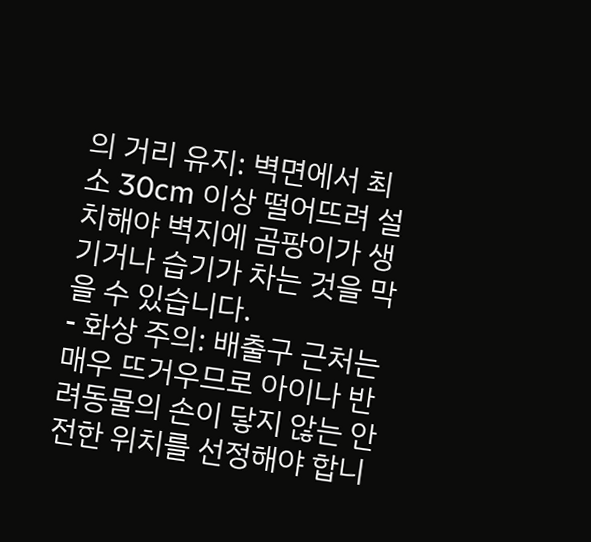의 거리 유지: 벽면에서 최소 30cm 이상 떨어뜨려 설치해야 벽지에 곰팡이가 생기거나 습기가 차는 것을 막을 수 있습니다.
- 화상 주의: 배출구 근처는 매우 뜨거우므로 아이나 반려동물의 손이 닿지 않는 안전한 위치를 선정해야 합니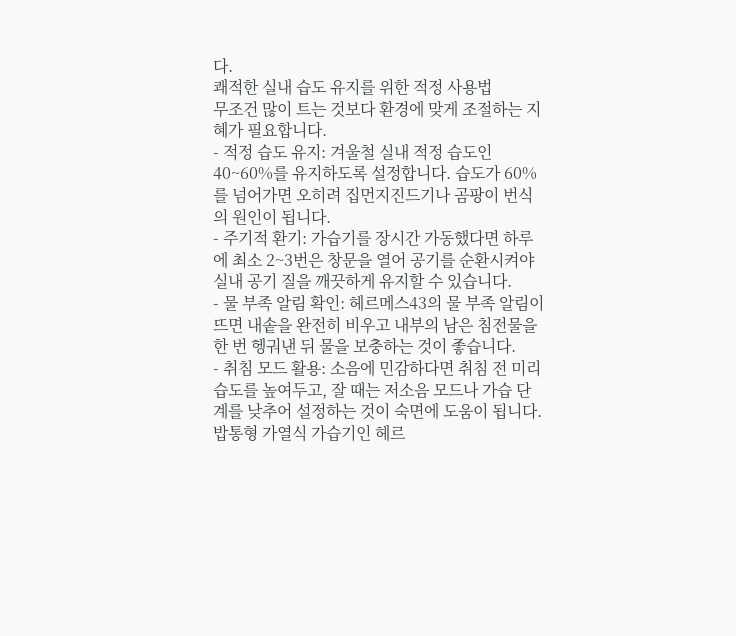다.
쾌적한 실내 습도 유지를 위한 적정 사용법
무조건 많이 트는 것보다 환경에 맞게 조절하는 지혜가 필요합니다.
- 적정 습도 유지: 겨울철 실내 적정 습도인 40~60%를 유지하도록 설정합니다. 습도가 60%를 넘어가면 오히려 집먼지진드기나 곰팡이 번식의 원인이 됩니다.
- 주기적 환기: 가습기를 장시간 가동했다면 하루에 최소 2~3번은 창문을 열어 공기를 순환시켜야 실내 공기 질을 깨끗하게 유지할 수 있습니다.
- 물 부족 알림 확인: 헤르메스43의 물 부족 알림이 뜨면 내솥을 완전히 비우고 내부의 남은 침전물을 한 번 헹궈낸 뒤 물을 보충하는 것이 좋습니다.
- 취침 모드 활용: 소음에 민감하다면 취침 전 미리 습도를 높여두고, 잘 때는 저소음 모드나 가습 단계를 낮추어 설정하는 것이 숙면에 도움이 됩니다.
밥통형 가열식 가습기인 헤르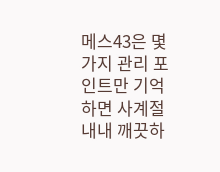메스43은 몇 가지 관리 포인트만 기억하면 사계절 내내 깨끗하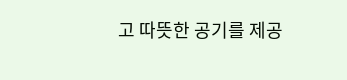고 따뜻한 공기를 제공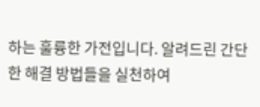하는 훌륭한 가전입니다. 알려드린 간단한 해결 방법들을 실천하여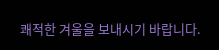쾌적한 겨울을 보내시기 바랍니다.